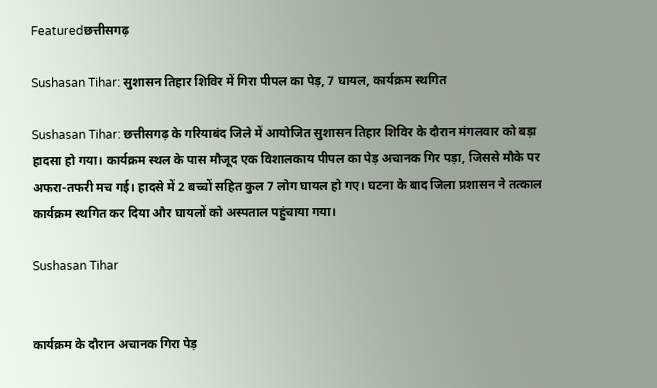Featuredछत्तीसगढ़

Sushasan Tihar: सुशासन तिहार शिविर में गिरा पीपल का पेड़, 7 घायल, कार्यक्रम स्थगित

Sushasan Tihar: छत्तीसगढ़ के गरियाबंद जिले में आयोजित सुशासन तिहार शिविर के दौरान मंगलवार को बड़ा हादसा हो गया। कार्यक्रम स्थल के पास मौजूद एक विशालकाय पीपल का पेड़ अचानक गिर पड़ा, जिससे मौके पर अफरा-तफरी मच गई। हादसे में 2 बच्चों सहित कुल 7 लोग घायल हो गए। घटना के बाद जिला प्रशासन ने तत्काल कार्यक्रम स्थगित कर दिया और घायलों को अस्पताल पहुंचाया गया।

Sushasan Tihar


कार्यक्रम के दौरान अचानक गिरा पेड़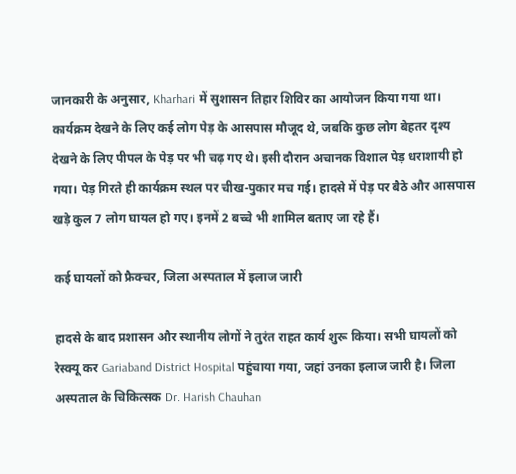जानकारी के अनुसार, Kharhari में सुशासन तिहार शिविर का आयोजन किया गया था। कार्यक्रम देखने के लिए कई लोग पेड़ के आसपास मौजूद थे, जबकि कुछ लोग बेहतर दृश्य देखने के लिए पीपल के पेड़ पर भी चढ़ गए थे। इसी दौरान अचानक विशाल पेड़ धराशायी हो गया। पेड़ गिरते ही कार्यक्रम स्थल पर चीख-पुकार मच गई। हादसे में पेड़ पर बैठे और आसपास खड़े कुल 7 लोग घायल हो गए। इनमें 2 बच्चे भी शामिल बताए जा रहे हैं।

कई घायलों को फ्रैक्चर, जिला अस्पताल में इलाज जारी

हादसे के बाद प्रशासन और स्थानीय लोगों ने तुरंत राहत कार्य शुरू किया। सभी घायलों को रेस्क्यू कर Gariaband District Hospital पहुंचाया गया, जहां उनका इलाज जारी है। जिला अस्पताल के चिकित्सक Dr. Harish Chauhan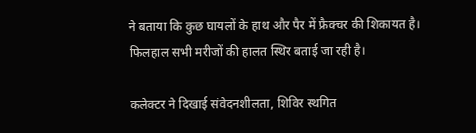ने बताया कि कुछ घायलों के हाथ और पैर में फ्रैक्चर की शिकायत है। फिलहाल सभी मरीजों की हालत स्थिर बताई जा रही है।

कलेक्टर ने दिखाई संवेदनशीलता, शिविर स्थगित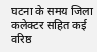घटना के समय जिला कलेक्टर सहित कई वरिष्ठ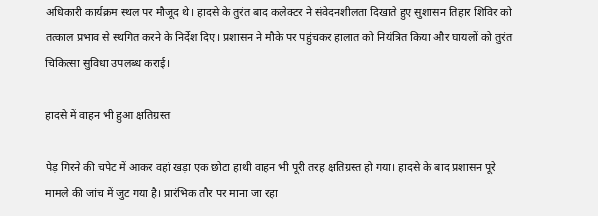अधिकारी कार्यक्रम स्थल पर मौजूद थे। हादसे के तुरंत बाद कलेक्टर ने संवेदनशीलता दिखाते हुए सुशासन तिहार शिविर को तत्काल प्रभाव से स्थगित करने के निर्देश दिए। प्रशासन ने मौके पर पहुंचकर हालात को नियंत्रित किया और घायलों को तुरंत चिकित्सा सुविधा उपलब्ध कराई।

हादसे में वाहन भी हुआ क्षतिग्रस्त

पेड़ गिरने की चपेट में आकर वहां खड़ा एक छोटा हाथी वाहन भी पूरी तरह क्षतिग्रस्त हो गया। हादसे के बाद प्रशासन पूरे मामले की जांच में जुट गया है। प्रारंभिक तौर पर माना जा रहा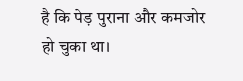है कि पेड़ पुराना और कमजोर हो चुका था।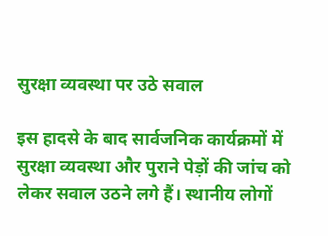सुरक्षा व्यवस्था पर उठे सवाल

इस हादसे के बाद सार्वजनिक कार्यक्रमों में सुरक्षा व्यवस्था और पुराने पेड़ों की जांच को लेकर सवाल उठने लगे हैं। स्थानीय लोगों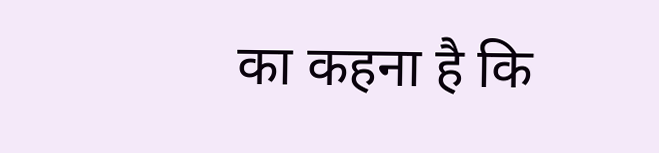का कहना है कि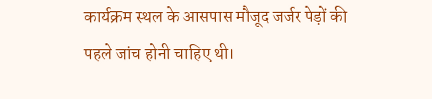कार्यक्रम स्थल के आसपास मौजूद जर्जर पेड़ों की पहले जांच होनी चाहिए थी।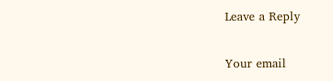Leave a Reply

Your email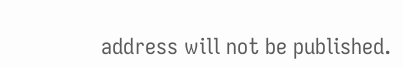address will not be published.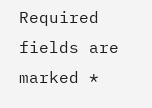Required fields are marked *